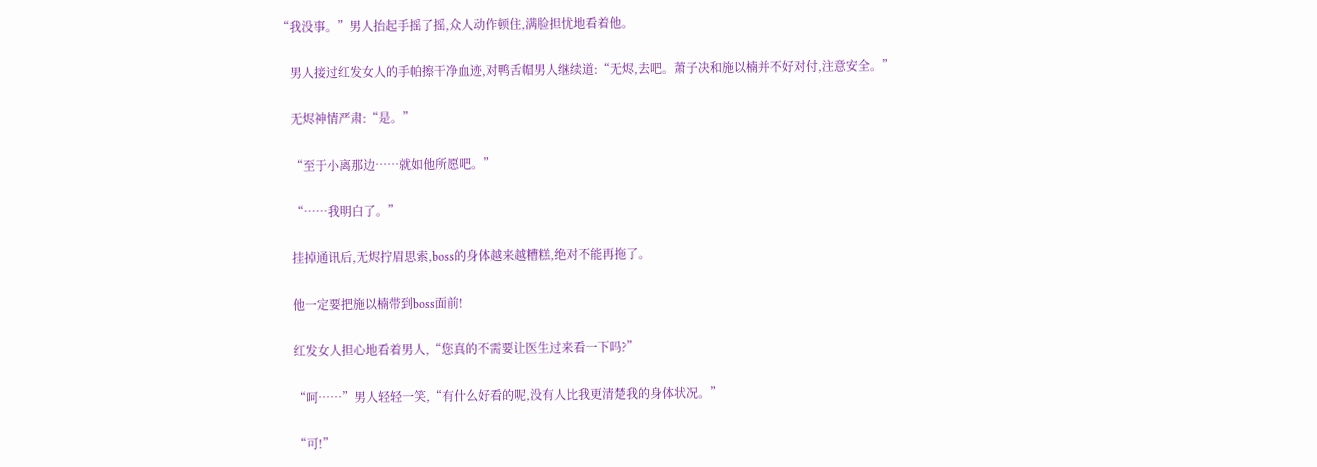“我没事。”男人抬起手摇了摇,众人动作顿住,满脸担忧地看着他。

    男人接过红发女人的手帕擦干净血迹,对鸭舌帽男人继续道:“无烬,去吧。萧子决和施以楠并不好对付,注意安全。”

    无烬神情严肃:“是。”

    “至于小离那边……就如他所愿吧。”

    “……我明白了。”

    挂掉通讯后,无烬拧眉思索,boss的身体越来越糟糕,绝对不能再拖了。

    他一定要把施以楠带到boss面前!

    红发女人担心地看着男人,“您真的不需要让医生过来看一下吗?”

    “呵……”男人轻轻一笑,“有什么好看的呢,没有人比我更清楚我的身体状况。”

    “可!”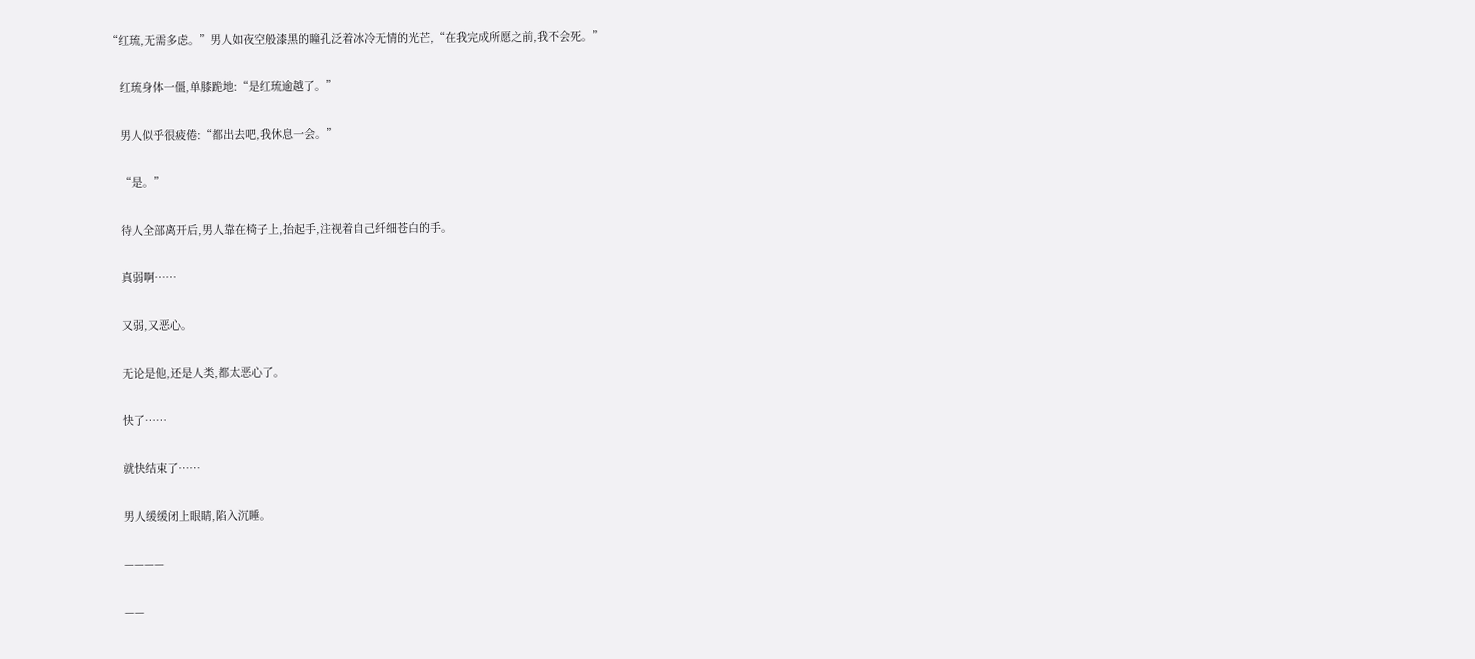“红琉,无需多虑。”男人如夜空般漆黑的瞳孔泛着冰冷无情的光芒,“在我完成所愿之前,我不会死。”

    红琉身体一僵,单膝跪地:“是红琉逾越了。”

    男人似乎很疲倦:“都出去吧,我休息一会。”

    “是。”

    待人全部离开后,男人靠在椅子上,抬起手,注视着自己纤细苍白的手。

    真弱啊……

    又弱,又恶心。

    无论是他,还是人类,都太恶心了。

    快了……

    就快结束了……

    男人缓缓闭上眼睛,陷入沉睡。

    ————

    ——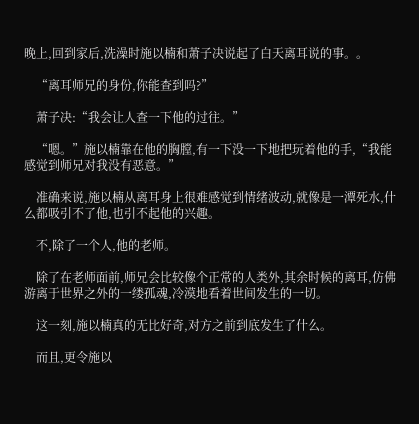晚上,回到家后,洗澡时施以楠和萧子决说起了白天离耳说的事。。

    “离耳师兄的身份,你能查到吗?”

    萧子决:“我会让人查一下他的过往。”

    “嗯。”施以楠靠在他的胸膛,有一下没一下地把玩着他的手,“我能感觉到师兄对我没有恶意。”

    准确来说,施以楠从离耳身上很难感觉到情绪波动,就像是一潭死水,什么都吸引不了他,也引不起他的兴趣。

    不,除了一个人,他的老师。

    除了在老师面前,师兄会比较像个正常的人类外,其余时候的离耳,仿佛游离于世界之外的一缕孤魂,冷漠地看着世间发生的一切。

    这一刻,施以楠真的无比好奇,对方之前到底发生了什么。

    而且,更令施以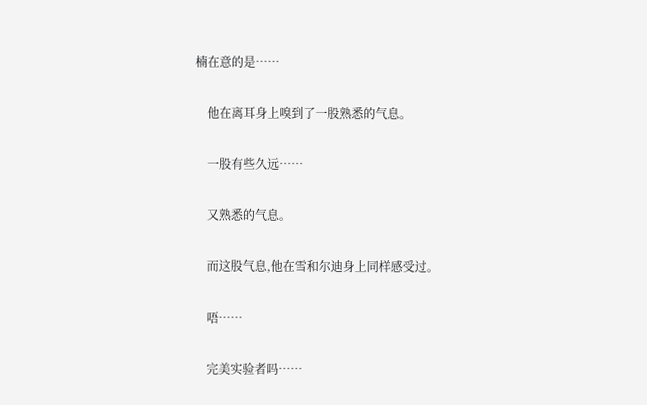楠在意的是……

    他在离耳身上嗅到了一股熟悉的气息。

    一股有些久远……

    又熟悉的气息。

    而这股气息,他在雪和尔迪身上同样感受过。

    唔……

    完美实验者吗……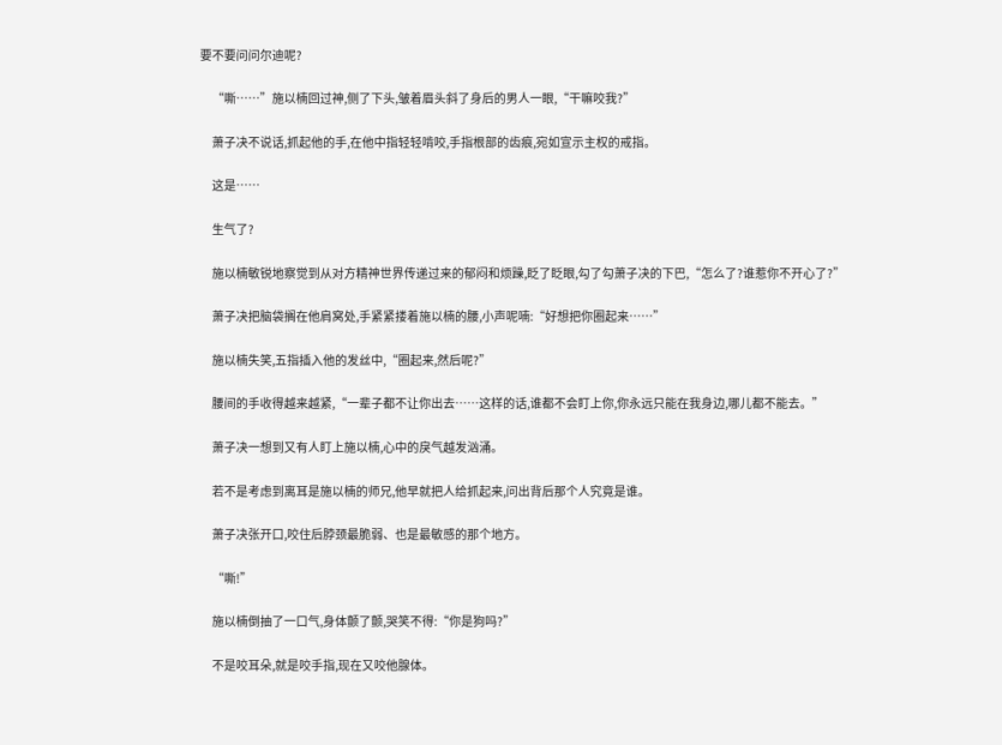要不要问问尔迪呢?

    “嘶……”施以楠回过神,侧了下头,皱着眉头斜了身后的男人一眼,“干嘛咬我?”

    萧子决不说话,抓起他的手,在他中指轻轻啃咬,手指根部的齿痕,宛如宣示主权的戒指。

    这是……

    生气了?

    施以楠敏锐地察觉到从对方精神世界传递过来的郁闷和烦躁,眨了眨眼,勾了勾萧子决的下巴,“怎么了?谁惹你不开心了?”

    萧子决把脑袋搁在他肩窝处,手紧紧搂着施以楠的腰,小声呢喃:“好想把你圈起来……”

    施以楠失笑,五指插入他的发丝中,“圈起来,然后呢?”

    腰间的手收得越来越紧,“一辈子都不让你出去……这样的话,谁都不会盯上你,你永远只能在我身边,哪儿都不能去。”

    萧子决一想到又有人盯上施以楠,心中的戾气越发汹涌。

    若不是考虑到离耳是施以楠的师兄,他早就把人给抓起来,问出背后那个人究竟是谁。

    萧子决张开口,咬住后脖颈最脆弱、也是最敏感的那个地方。

    “嘶!”

    施以楠倒抽了一口气,身体颤了颤,哭笑不得:“你是狗吗?”

    不是咬耳朵,就是咬手指,现在又咬他腺体。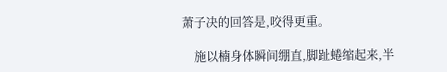萧子决的回答是,咬得更重。

    施以楠身体瞬间绷直,脚趾蜷缩起来,半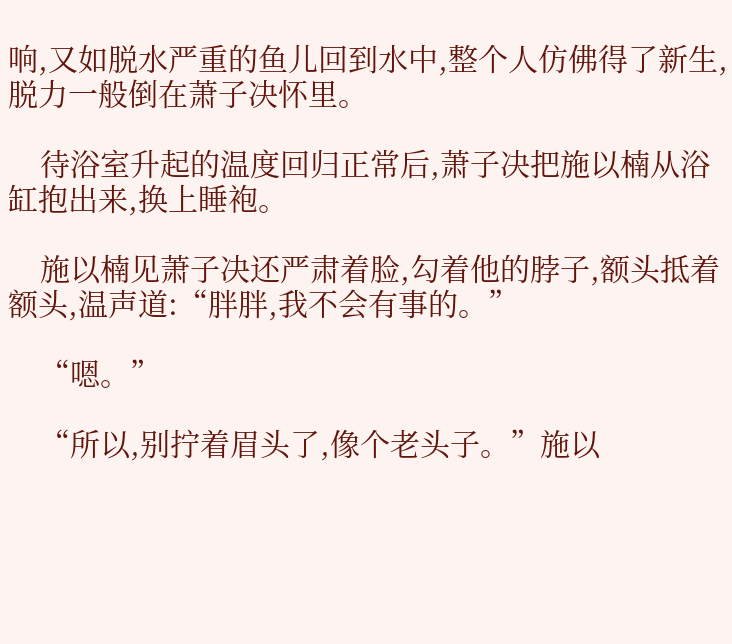响,又如脱水严重的鱼儿回到水中,整个人仿佛得了新生,脱力一般倒在萧子决怀里。

    待浴室升起的温度回归正常后,萧子决把施以楠从浴缸抱出来,换上睡袍。

    施以楠见萧子决还严肃着脸,勾着他的脖子,额头抵着额头,温声道:“胖胖,我不会有事的。”

    “嗯。”

    “所以,别拧着眉头了,像个老头子。”施以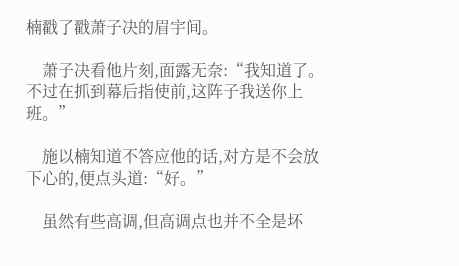楠戳了戳萧子决的眉宇间。

    萧子决看他片刻,面露无奈:“我知道了。不过在抓到幕后指使前,这阵子我送你上班。”

    施以楠知道不答应他的话,对方是不会放下心的,便点头道:“好。”

    虽然有些高调,但高调点也并不全是坏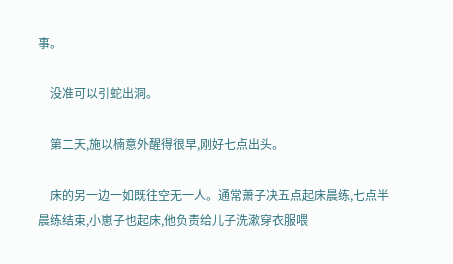事。

    没准可以引蛇出洞。

    第二天,施以楠意外醒得很早,刚好七点出头。

    床的另一边一如既往空无一人。通常萧子决五点起床晨练,七点半晨练结束,小崽子也起床,他负责给儿子洗漱穿衣服喂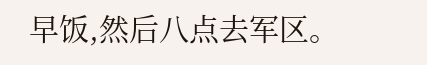早饭,然后八点去军区。